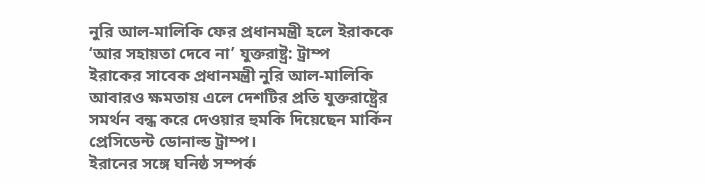নুরি আল-মালিকি ফের প্রধানমন্ত্রী হলে ইরাককে ‘আর সহায়তা দেবে না’ যুক্তরাষ্ট্র: ট্রাম্প
ইরাকের সাবেক প্রধানমন্ত্রী নুরি আল-মালিকি আবারও ক্ষমতায় এলে দেশটির প্রতি যুক্তরাষ্ট্রের সমর্থন বন্ধ করে দেওয়ার হুমকি দিয়েছেন মার্কিন প্রেসিডেন্ট ডোনাল্ড ট্রাম্প।
ইরানের সঙ্গে ঘনিষ্ঠ সম্পর্ক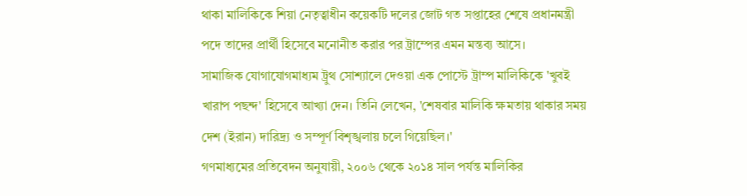থাকা মালিকিকে শিয়া নেতৃত্বাধীন কয়েকটি দলের জোট গত সপ্তাহের শেষে প্রধানমন্ত্রী পদে তাদের প্রার্থী হিসেবে মনোনীত করার পর ট্রাম্পের এমন মন্তব্য আসে।
সামাজিক যোগাযোগমাধ্যম ট্রুথ সোশ্যালে দেওয়া এক পোস্টে ট্রাম্প মালিকিকে 'খুবই খারাপ পছন্দ' হিসেবে আখ্যা দেন। তিনি লেখেন, 'শেষবার মালিকি ক্ষমতায় থাকার সময় দেশ (ইরান) দারিদ্র্য ও সম্পূর্ণ বিশৃঙ্খলায় চলে গিয়েছিল।'
গণমাধ্যমের প্রতিবেদন অনুযায়ী, ২০০৬ থেকে ২০১৪ সাল পর্যন্ত মালিকির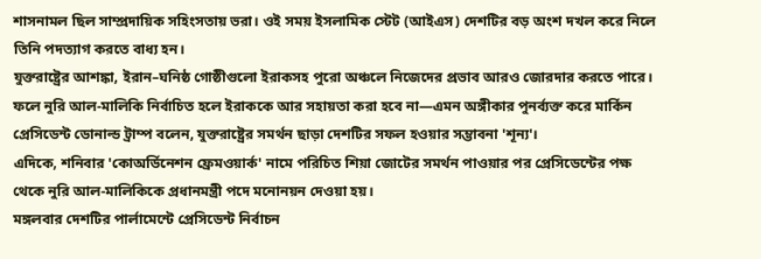শাসনামল ছিল সাম্প্রদায়িক সহিংসতায় ভরা। ওই সময় ইসলামিক স্টেট (আইএস) দেশটির বড় অংশ দখল করে নিলে তিনি পদত্যাগ করতে বাধ্য হন।
যুক্তরাষ্ট্রের আশঙ্কা, ইরান–ঘনিষ্ঠ গোষ্ঠীগুলো ইরাকসহ পুরো অঞ্চলে নিজেদের প্রভাব আরও জোরদার করতে পারে।
ফলে নুরি আল-মালিকি নির্বাচিত হলে ইরাককে আর সহায়তা করা হবে না—এমন অঙ্গীকার পুনর্ব্যক্ত করে মার্কিন প্রেসিডেন্ট ডোনাল্ড ট্রাম্প বলেন, যুক্তরাষ্ট্রের সমর্থন ছাড়া দেশটির সফল হওয়ার সম্ভাবনা 'শূন্য'।
এদিকে, শনিবার 'কোঅর্ডিনেশন ফ্রেমওয়ার্ক' নামে পরিচিত শিয়া জোটের সমর্থন পাওয়ার পর প্রেসিডেন্টের পক্ষ থেকে নুরি আল-মালিকিকে প্রধানমন্ত্রী পদে মনোনয়ন দেওয়া হয়।
মঙ্গলবার দেশটির পার্লামেন্টে প্রেসিডেন্ট নির্বাচন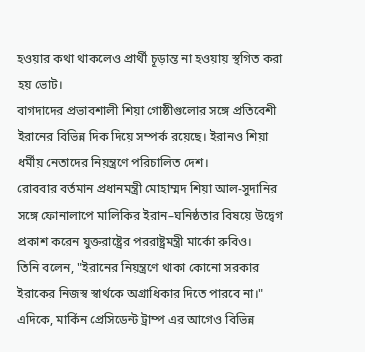হওয়ার কথা থাকলেও প্রার্থী চূড়ান্ত না হওয়ায় স্থগিত করা হয় ভোট।
বাগদাদের প্রভাবশালী শিয়া গোষ্ঠীগুলোর সঙ্গে প্রতিবেশী ইরানের বিভিন্ন দিক দিয়ে সম্পর্ক রয়েছে। ইরানও শিয়া ধর্মীয় নেতাদের নিয়ন্ত্রণে পরিচালিত দেশ।
রোববার বর্তমান প্রধানমন্ত্রী মোহাম্মদ শিয়া আল-সুদানির সঙ্গে ফোনালাপে মালিকির ইরান–ঘনিষ্ঠতার বিষয়ে উদ্বেগ প্রকাশ করেন যুক্তরাষ্ট্রের পররাষ্ট্রমন্ত্রী মার্কো রুবিও।
তিনি বলেন, "ইরানের নিয়ন্ত্রণে থাকা কোনো সরকার ইরাকের নিজস্ব স্বার্থকে অগ্রাধিকার দিতে পারবে না।"
এদিকে, মার্কিন প্রেসিডেন্ট ট্রাম্প এর আগেও বিভিন্ন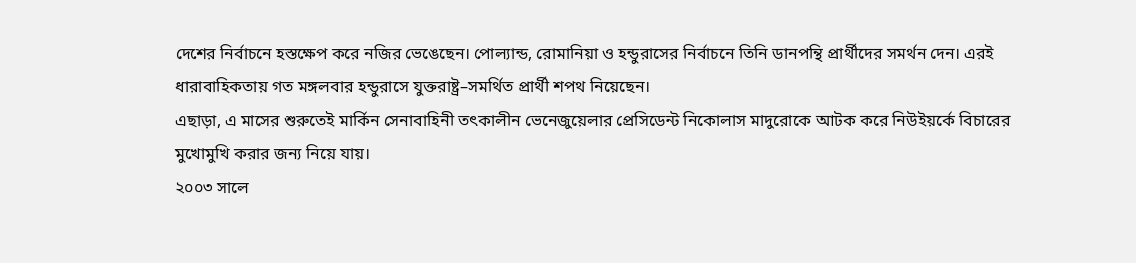দেশের নির্বাচনে হস্তক্ষেপ করে নজির ভেঙেছেন। পোল্যান্ড, রোমানিয়া ও হন্ডুরাসের নির্বাচনে তিনি ডানপন্থি প্রার্থীদের সমর্থন দেন। এরই ধারাবাহিকতায় গত মঙ্গলবার হন্ডুরাসে যুক্তরাষ্ট্র–সমর্থিত প্রার্থী শপথ নিয়েছেন।
এছাড়া, এ মাসের শুরুতেই মার্কিন সেনাবাহিনী তৎকালীন ভেনেজুয়েলার প্রেসিডেন্ট নিকোলাস মাদুরোকে আটক করে নিউইয়র্কে বিচারের মুখোমুখি করার জন্য নিয়ে যায়।
২০০৩ সালে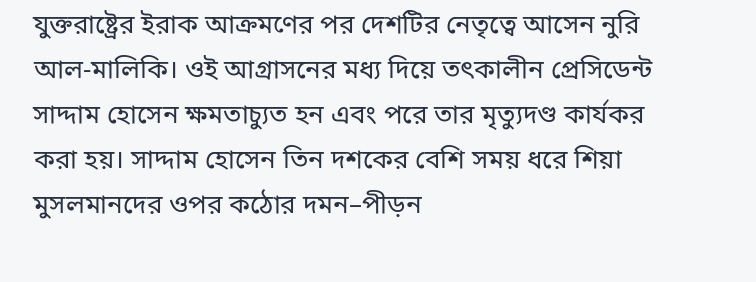যুক্তরাষ্ট্রের ইরাক আক্রমণের পর দেশটির নেতৃত্বে আসেন নুরি আল-মালিকি। ওই আগ্রাসনের মধ্য দিয়ে তৎকালীন প্রেসিডেন্ট সাদ্দাম হোসেন ক্ষমতাচ্যুত হন এবং পরে তার মৃত্যুদণ্ড কার্যকর করা হয়। সাদ্দাম হোসেন তিন দশকের বেশি সময় ধরে শিয়া মুসলমানদের ওপর কঠোর দমন–পীড়ন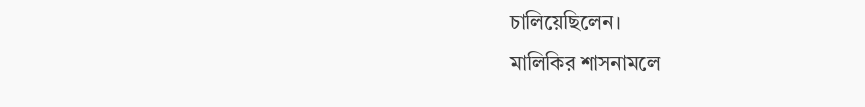চালিয়েছিলেন।
মালিকির শাসনামলে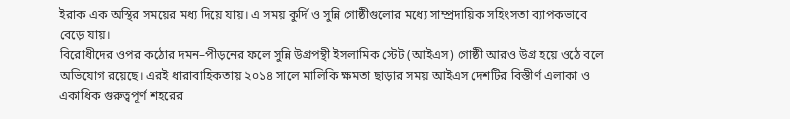ইরাক এক অস্থির সময়ের মধ্য দিয়ে যায়। এ সময় কুর্দি ও সুন্নি গোষ্ঠীগুলোর মধ্যে সাম্প্রদায়িক সহিংসতা ব্যাপকভাবে বেড়ে যায়।
বিরোধীদের ওপর কঠোর দমন–পীড়নের ফলে সুন্নি উগ্রপন্থী ইসলামিক স্টেট (আইএস) গোষ্ঠী আরও উগ্র হয়ে ওঠে বলে অভিযোগ রয়েছে। এরই ধারাবাহিকতায় ২০১৪ সালে মালিকি ক্ষমতা ছাড়ার সময় আইএস দেশটির বিস্তীর্ণ এলাকা ও একাধিক গুরুত্বপূর্ণ শহরের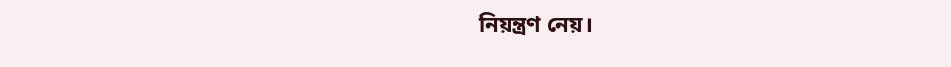নিয়ন্ত্রণ নেয়।